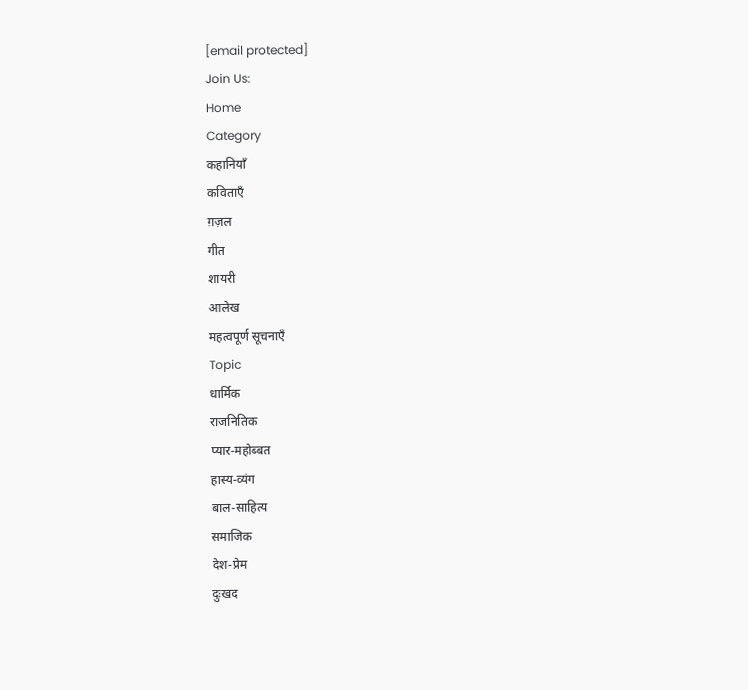[email protected]
Join Us:
Home
Category
कहानियाँ
कविताएँ
ग़ज़ल
गीत
शायरी
आलेख
महत्वपूर्ण सूचनाएँ
Topic
धार्मिक
राजनितिक
प्यार-महोब्बत
हास्य-व्यंग
बाल-साहित्य
समाजिक
देश-प्रेम
दुःखद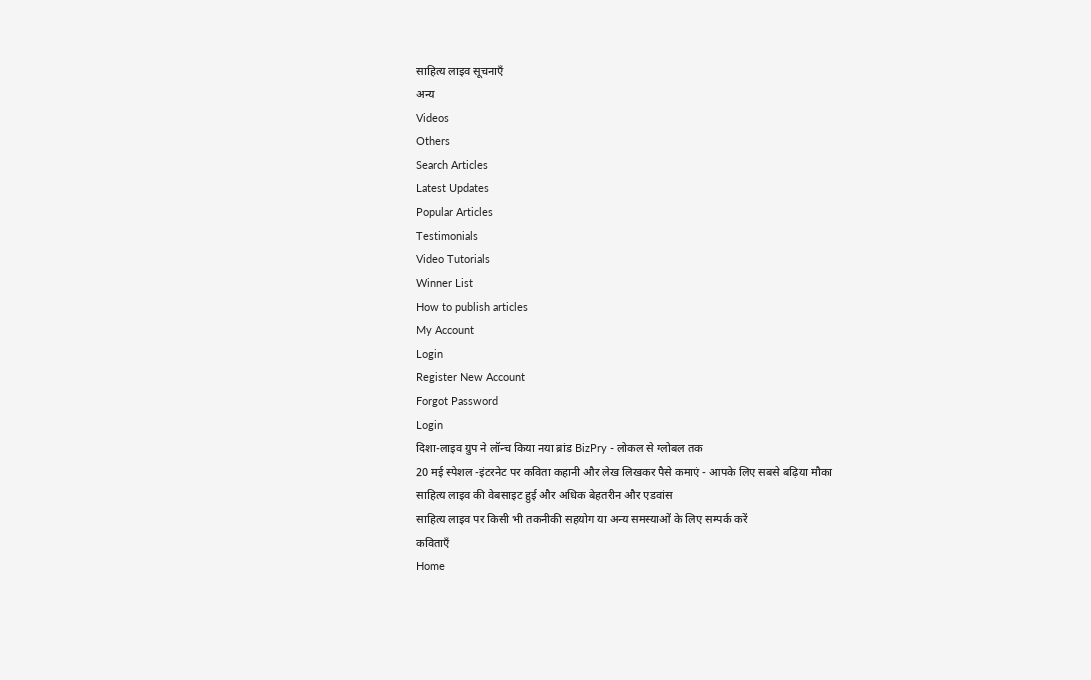साहित्य लाइव सूचनाएँ
अन्य
Videos
Others
Search Articles
Latest Updates
Popular Articles
Testimonials
Video Tutorials
Winner List
How to publish articles
My Account
Login
Register New Account
Forgot Password
Login
दिशा-लाइव ग्रुप ने लॉन्च किया नया ब्रांड BizPry - लोकल से ग्लोबल तक
20 मई स्पेशल -इंटरनेट पर कविता कहानी और लेख लिखकर पैसे कमाएं - आपके लिए सबसे बढ़िया मौका
साहित्य लाइव की वेबसाइट हुई और अधिक बेहतरीन और एडवांस
साहित्य लाइव पर किसी भी तकनीकी सहयोग या अन्य समस्याओं के लिए सम्पर्क करें
कविताएँ
Home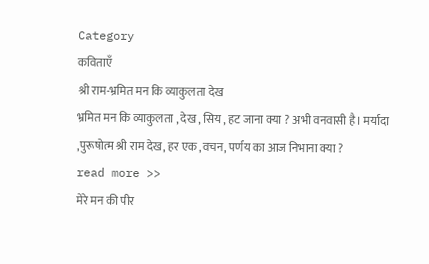Category
कविताएँ
श्री राम-भ्रमित मन कि व्याकुलता देख
भ्रमित मन कि व्याकुलता , देख , सिय , हट जाना क्या ? अभी वनवासी है। मर्यादा ,पुरूषोत्म श्री राम देख, हर एक ,वचन, पर्णय का आज निभाना क्या ?
read more >>
मेरे मन की पीर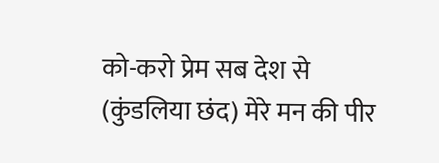को-करो प्रेम सब देश से
(कुंडलिया छंद) मेरे मन की पीर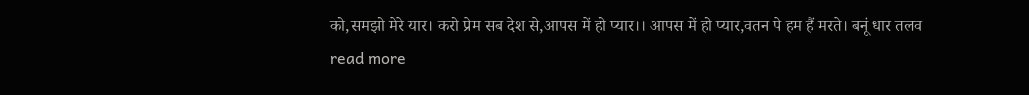को,समझो मेरे यार। करो प्रेम सब देश से,आपस में हो प्यार।। आपस में हो प्यार,वतन पे हम हैं मरते। बनूं धार तलव
read more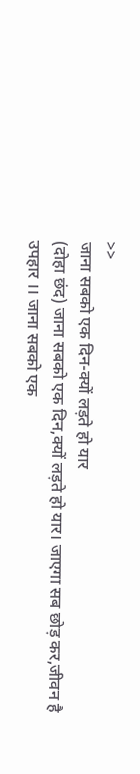>>
जाना सबको एक दिन-क्यों लड़ते हो यार
(दोहा छंद) जाना सबको एक दिन,क्यों लड़ते हो यार। जाएगा सब छोड़ कर,जीवन है उपहार ।। जाना सबको एक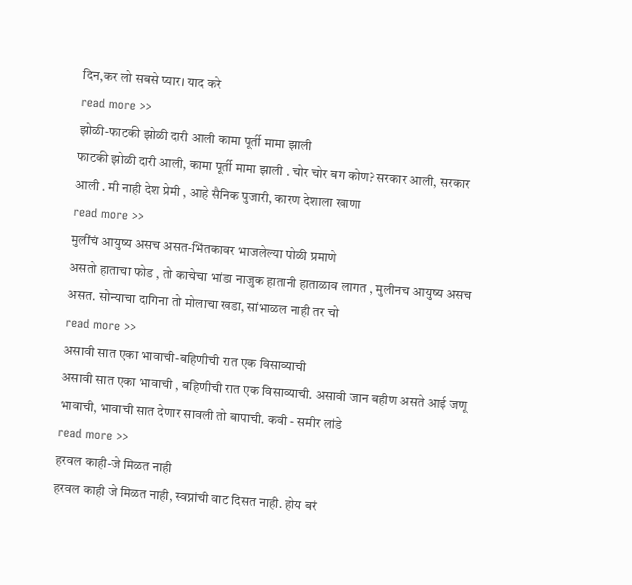दिन,कर लो सबसे प्यार। याद करे
read more >>
झोळी-फाटकी झोळी दारी आली कामा पूर्ती मामा झाली
फाटकी झोळी दारी आली, कामा पूर्ती मामा झाली . चोर चोर बग कोण? सरकार आली, सरकार आली . मी नाही देश प्रेमी , आहे सैनिक पुजारी, कारण देशाला खाणा
read more >>
मुलींचं आयुष्य असच असत-भिंतकावर भाजलेल्या पोळी प्रमाणे
असतो हाताचा फोड , तो काचेचा भांडा नाजुक हातानी हाताळाव लागत , मुलीनच आयुष्य असच असत. सोन्याचा दागिना तो मोलाचा खडा, सांभाळल नाही तर चो
read more >>
असावी सात एका भावाची-बहिणीची रात एक विसाव्याची
असावी सात एका भावाची , बहिणीची रात एक विसाव्याची. असावी जान बहीण असते आई जणू भावाची, भावाची सात देणार सावली तो बापाची. कवी - समीर लांडे
read more >>
हरवल काही-जे मिळत नाही
हरवल काही जे मिळत नाही, स्वप्नांची वाट दिसत नाही. होय बरं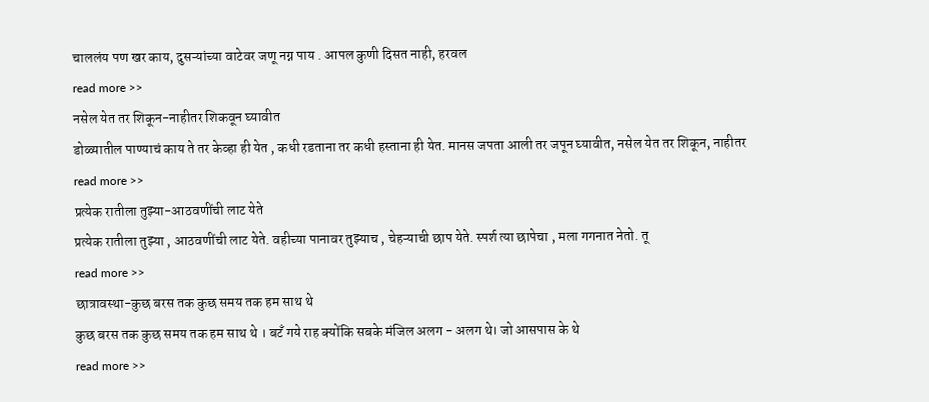चाललंय पण खर काय, दुसऱ्यांच्या वाटेवर जणू नग्न पाय . आपल कुणी दिसत नाही, हरवल
read more >>
नसेल येत तर शिकून-नाहीतर शिकवून घ्यावीत
डोळ्यातील पाण्याचं काय ते तर केव्हा ही येत , कधी रडताना तर कधी हस्ताना ही येत. मानस जपता आली तर जपून घ्यावीत, नसेल येत तर शिकून, नाहीतर
read more >>
प्रत्येक रातीला तुझ्या-आठवणींची लाट येते
प्रत्येक रातीला तुझ्या , आठवणींची लाट येते. वहीच्या पानावर तुझ्याच , चेहऱ्याची छाप येते. स्पर्श त्या छापेचा , मला गगनात नेतो. तू
read more >>
छात्रावस्था-कुछ बरस तक कुछ समय तक हम साथ थे
कुछ बरस तक कुछ समय तक हम साथ थे । बटँ गये राह क्योंकि सबके मंजिल अलग - अलग थे। जो आसपास के थे
read more >>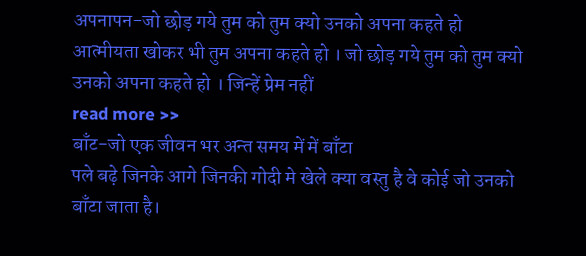अपनापन-जो छोड़ गये तुम को तुम क्यो उनको अपना कहते हो
आत्मीयता खोकर भी तुम अपना कहते हो । जो छोड़ गये तुम को तुम क्यो उनको अपना कहते हो । जिन्हें प्रेम नहीं
read more >>
बाँट-जो एक जीवन भर अन्त समय में में बाँटा
पले बढ़े जिनके आगे जिनकी गोदी मे खेले क्या वस्तु है वे कोई जो उनको बाँटा जाता है।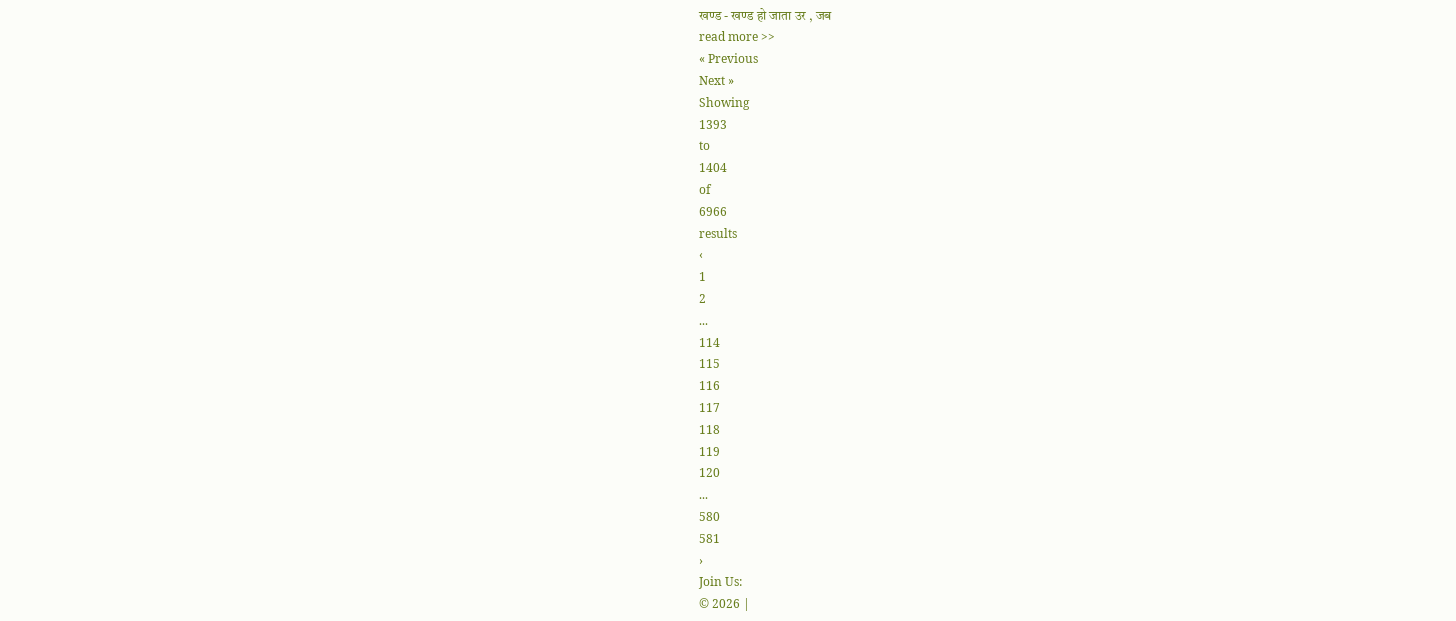खण्ड - खण्ड हो जाता उर , जब
read more >>
« Previous
Next »
Showing
1393
to
1404
of
6966
results
‹
1
2
...
114
115
116
117
118
119
120
...
580
581
›
Join Us:
© 2026 |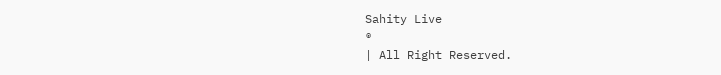Sahity Live
®
| All Right Reserved.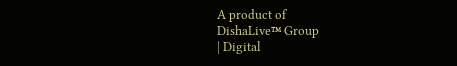A product of
DishaLive™ Group
| Digital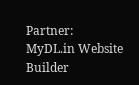Partner:
MyDL.in Website Builder